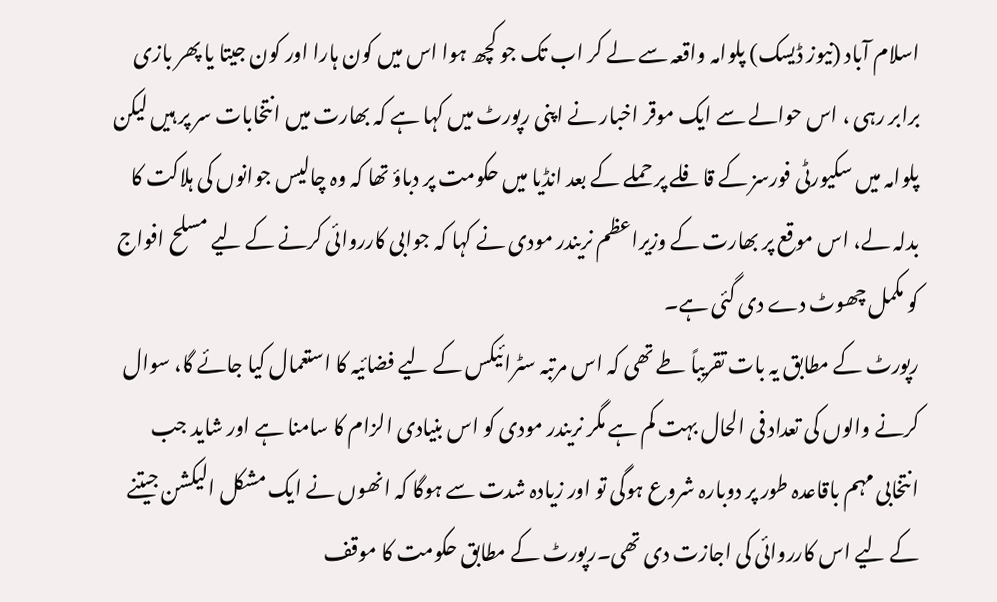اسلام آباد (نیوز ڈیسک) پلوامہ واقعہ سے لے کر اب تک جو کچھ ہوا اس میں کون ہارا اور کون جیتا یا پھر بازی برابر رہی ، اس حوالے سے ایک موقر اخبار نے اپنی رپورٹ میں کہا ہے کہ بھارت میں انتخابات سر پر ہیں لیکن پلوامہ میں سکیورٹی فورسز کے قافلے پر حملے کے بعد انڈیا میں حکومت پر دباؤ تھا کہ وہ چالیس جوانوں کی ہلاکت کا بدلہ لے، اس موقع پر بھارت کے وزیراعظم نریندر مودی نے کہا کہ جوابی کارروائی کرنے کے لیے مسلح افواج کو مکمل چھوٹ دے دی گئی ہے۔
رپورٹ کے مطابق یہ بات تقریباً طے تھی کہ اس مرتبہ سٹرائیکس کے لیے فضائیہ کا استعمال کیا جائے گا، سوال کرنے والوں کی تعداد فی الحال بہت کم ہے مگر نریندر مودی کو اس بنیادی الزام کا سامنا ہے اور شاید جب انتخابی مہم باقاعدہ طور پر دوبارہ شروع ہوگی تو اور زیادہ شدت سے ہوگا کہ انھوں نے ایک مشکل الیکشن جیتنے کے لیے اس کارروائی کی اجازت دی تھی۔رپورٹ کے مطابق حکومت کا موقف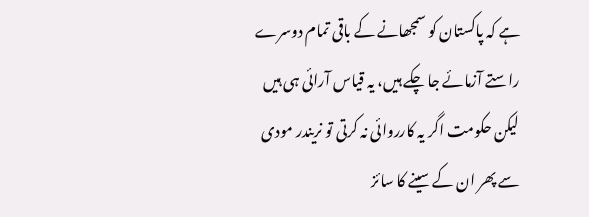ہے کہ پاکستان کو سمجھانے کے باقی تمام دوسرے راستے آزمائے جا چکے ہیں، یہ قیاس آرائی ہی ہیں لیکن حکومت اگر یہ کارروائی نہ کرتی تو نریندر مودی سے پھر ان کے سینے کا سائز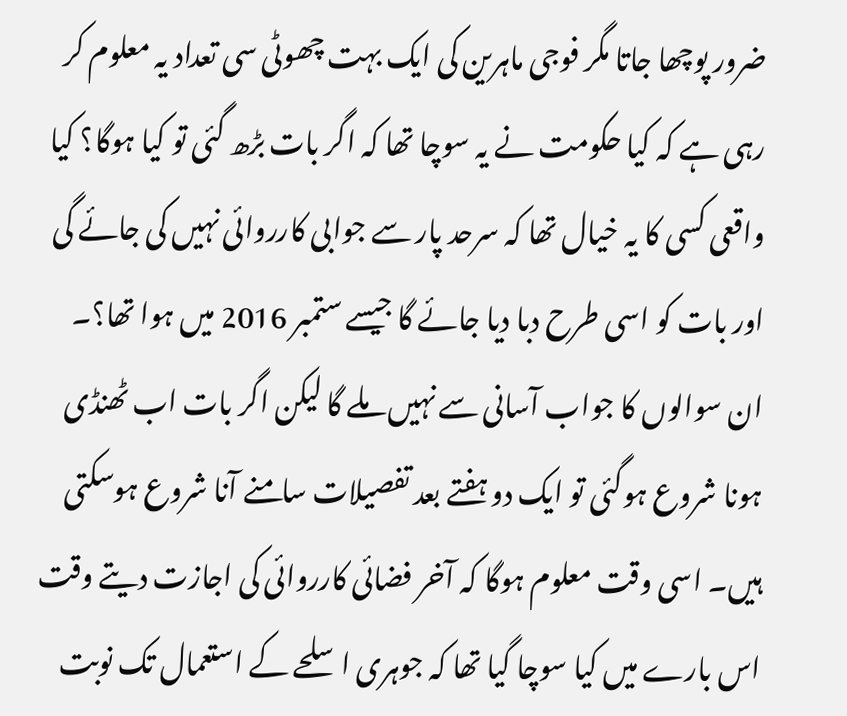ضرور پوچھا جاتا مگر فوجی ماہرین کی ایک بہت چھوٹی سی تعداد یہ معلوم کر رہی ہے کہ کیا حکومت نے یہ سوچا تھا کہ اگر بات بڑھ گئی تو کیا ہوگا؟ کیا واقعی کسی کا یہ خیال تھا کہ سرحد پار سے جوابی کارروائی نہیں کی جائے گی اور بات کو اسی طرح دبا دیا جائے گا جیسے ستمبر 2016 میں ہوا تھا؟۔ ان سوالوں کا جواب آسانی سے نہیں ملے گا لیکن اگر بات اب ٹھنڈی ہونا شروع ہوگئی تو ایک دو ہفتے بعد تفصیلات سامنے آنا شروع ہوسکتی ہیں۔ اسی وقت معلوم ہوگا کہ آخر فضائی کارروائی کی اجازت دیتے وقت اس بارے میں کیا سوچا گیا تھا کہ جوہری اسلحے کے استعمال تک نوبت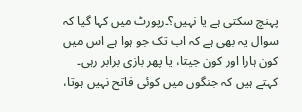پہنچ سکتی ہے یا نہیں؟۔رپورٹ میں کہا گیا کہ سوال یہ بھی ہے کہ اب تک جو ہوا ہے اس میں کون ہارا اور کون جیتا، یا پھر بازی برابر رہی۔ کہتے ہیں کہ جنگوں میں کوئی فاتح نہیں ہوتا،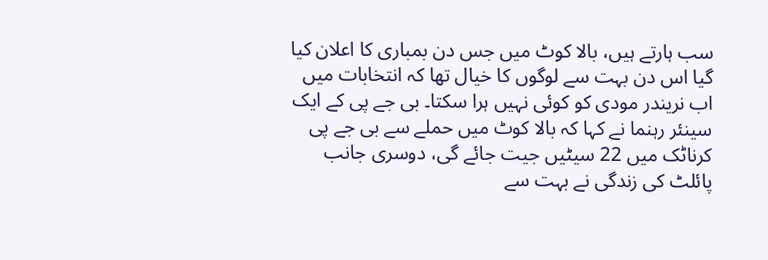سب ہارتے ہیں، بالا کوٹ میں جس دن بمباری کا اعلان کیا گیا اس دن بہت سے لوگوں کا خیال تھا کہ انتخابات میں اب نریندر مودی کو کوئی نہیں ہرا سکتا۔ بی جے پی کے ایک سینئر رہنما نے کہا کہ بالا کوٹ میں حملے سے بی جے پی کرناٹک میں 22 سیٹیں جیت جائے گی، دوسری جانب پائلٹ کی زندگی نے بہت سے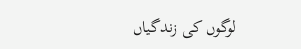لوگوں کی زندگیاں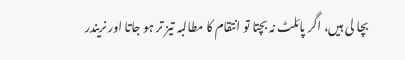بچا لی ہیں، اگر پائلٹ نہ بچتا تو انتقام کا مطالبہ تیز تر ہو جاتا اور نریندر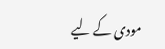مودی کے لیے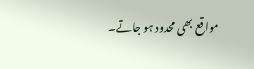مواقع بھی محدود ہو جاتے۔